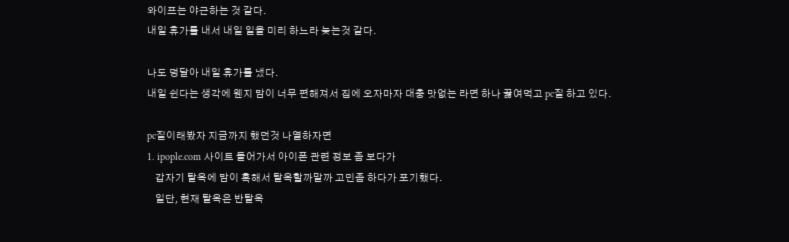와이프는 야근하는 것 같다.
내일 휴가를 내서 내일 일을 미리 하느라 늦는것 같다.

나도 덩달아 내일 휴가를 냈다.
내일 쉰다는 생각에 웬지 맘이 너무 편해져서 집에 오자마자 대충 맛없는 라면 하나 끓여먹고 pc질 하고 있다.

pc질이래봤자 지금까지 했던것 나열하자면
1. ipople.com 사이트 들어가서 아이폰 관련 정보 좀 보다가
    갑자기 탈옥에 맘이 혹해서 탈옥할까말까 고민좀 하다가 포기했다.
    일단, 현재 탈옥은 반탈옥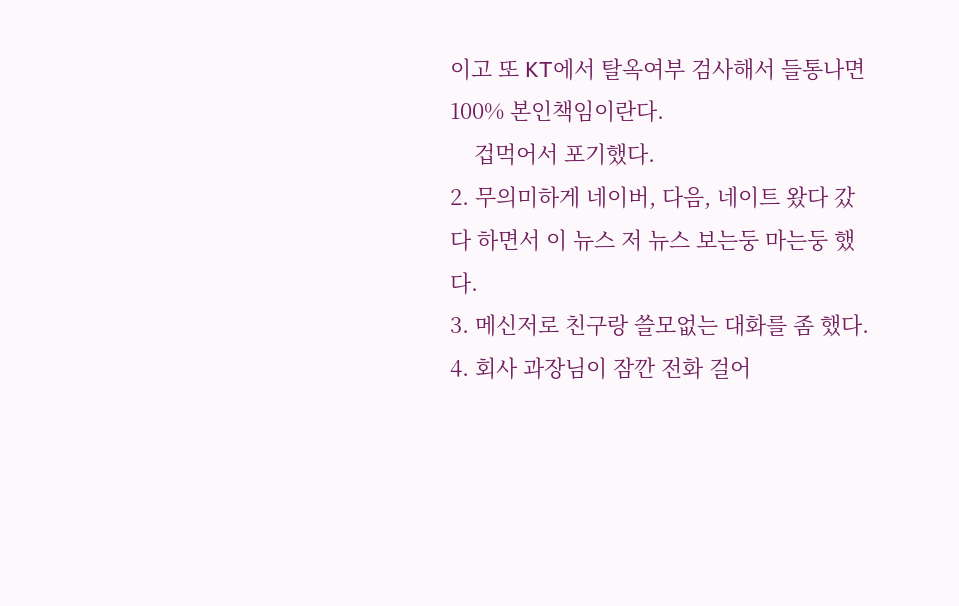이고 또 KT에서 탈옥여부 검사해서 들통나면 100% 본인책임이란다.
    겁먹어서 포기했다.
2. 무의미하게 네이버, 다음, 네이트 왔다 갔다 하면서 이 뉴스 저 뉴스 보는둥 마는둥 했다.
3. 메신저로 친구랑 쓸모없는 대화를 좀 했다.
4. 회사 과장님이 잠깐 전화 걸어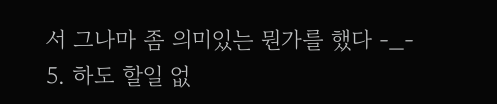서 그나마 좀 의미있는 뭔가를 했다 -_-
5. 하도 할일 없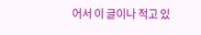어서 이 글이나 적고 있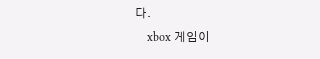다.
    xbox 게임이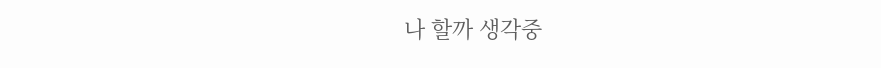나 할까 생각중